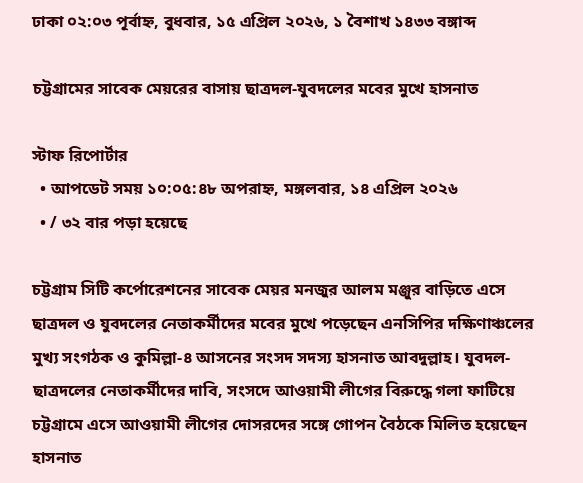ঢাকা ০২:০৩ পূর্বাহ্ন, বুধবার, ১৫ এপ্রিল ২০২৬, ১ বৈশাখ ১৪৩৩ বঙ্গাব্দ

চট্টগ্রামের সাবেক মেয়রের বাসায় ছাত্রদল-যুবদলের মবের মুখে হাসনাত

স্টাফ রিপোর্টার
  • আপডেট সময় ১০:০৫:৪৮ অপরাহ্ন, মঙ্গলবার, ১৪ এপ্রিল ২০২৬
  • / ৩২ বার পড়া হয়েছে

চট্টগ্রাম সিটি কর্পোরেশনের সাবেক মেয়র মনজুর আলম মঞ্জুর বাড়িতে এসে ছাত্রদল ও যুবদলের নেতাকর্মীদের মবের মুখে পড়েছেন এনসিপির দক্ষিণাঞ্চলের মুখ্য সংগঠক ও কুমিল্লা-৪ আসনের সংসদ সদস্য হাসনাত আবদুল্লাহ। যুবদল-ছাত্রদলের নেতাকর্মীদের দাবি, সংসদে আওয়ামী লীগের বিরুদ্ধে গলা ফাটিয়ে চট্টগ্রামে এসে আওয়ামী লীগের দোসরদের সঙ্গে গোপন বৈঠকে মিলিত হয়েছেন হাসনাত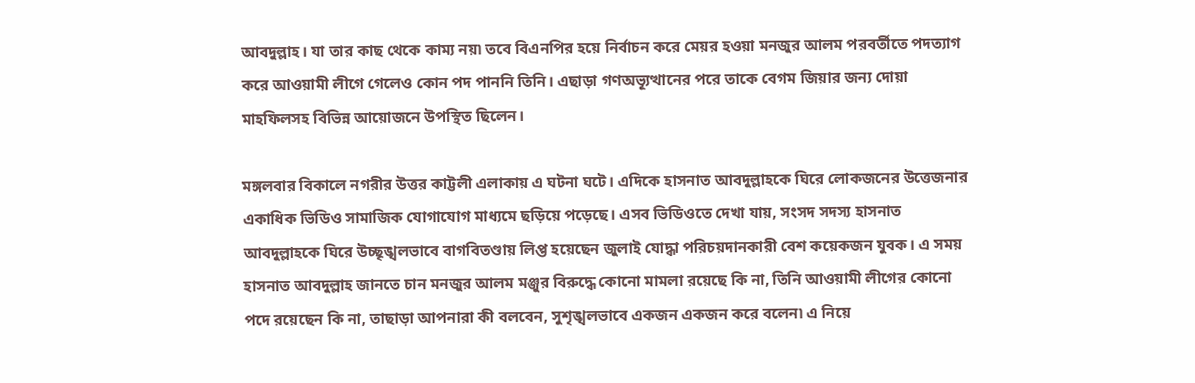আবদুল্লাহ। যা তার কাছ থেকে কাম্য নয়৷ তবে বিএনপির হয়ে নির্বাচন করে মেয়র হওয়া মনজুর আলম পরবর্তীতে পদত্যাগ করে আওয়ামী লীগে গেলেও কোন পদ পাননি তিনি। এছাড়া গণঅভ্যূত্থানের পরে তাকে বেগম জিয়ার জন্য দোয়া মাহফিলসহ বিভিন্ন আয়োজনে উপস্থিত ছিলেন।

মঙ্গলবার বিকালে নগরীর উত্তর কাট্টলী এলাকায় এ ঘটনা ঘটে। এদিকে হাসনাত আবদুল্লাহকে ঘিরে লোকজনের উত্তেজনার একাধিক ভিডিও সামাজিক যোগাযোগ মাধ্যমে ছড়িয়ে পড়েছে। এসব ভিডিওতে দেখা যায়, সংসদ সদস্য হাসনাত আবদুল্লাহকে ঘিরে উচ্ছৃঙ্খলভাবে বাগবিতণ্ডায় লিপ্ত হয়েছেন জুলাই যোদ্ধা পরিচয়দানকারী বেশ কয়েকজন যুবক। এ সময় হাসনাত আবদুল্লাহ জানতে চান মনজুর আলম মঞ্জুর বিরুদ্ধে কোনো মামলা রয়েছে কি না, তিনি আওয়ামী লীগের কোনো পদে রয়েছেন কি না, তাছাড়া আপনারা কী বলবেন, সুশৃঙ্খলভাবে একজন একজন করে বলেন৷ এ নিয়ে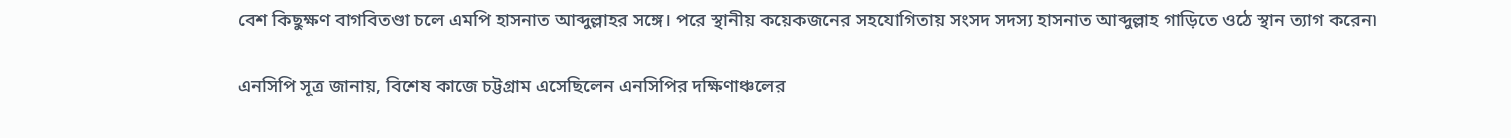বেশ কিছুক্ষণ বাগবিতণ্ডা চলে এমপি হাসনাত আব্দুল্লাহর সঙ্গে। পরে স্থানীয় কয়েকজনের সহযোগিতায় সংসদ সদস্য হাসনাত আব্দুল্লাহ গাড়িতে ওঠে স্থান ত্যাগ করেন৷

এনসিপি সূত্র জানায়, বিশেষ কাজে চট্টগ্রাম এসেছিলেন এনসিপির দক্ষিণাঞ্চলের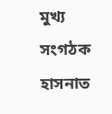মুখ্য সংগঠক হাসনাত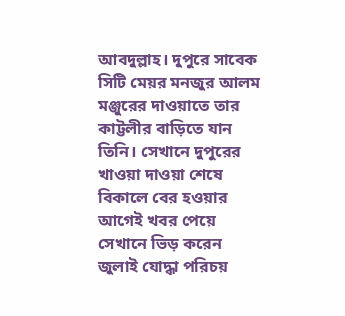আবদুল্লাহ। দুপুরে সাবেক সিটি মেয়র মনজুর আলম মঞ্জুরের দাওয়াতে তার কাট্টলীর বাড়িতে যান তিনি। সেখানে দুপুরের খাওয়া দাওয়া শেষে বিকালে বের হওয়ার আগেই খবর পেয়ে সেখানে ভিড় করেন জুলাই যোদ্ধা পরিচয়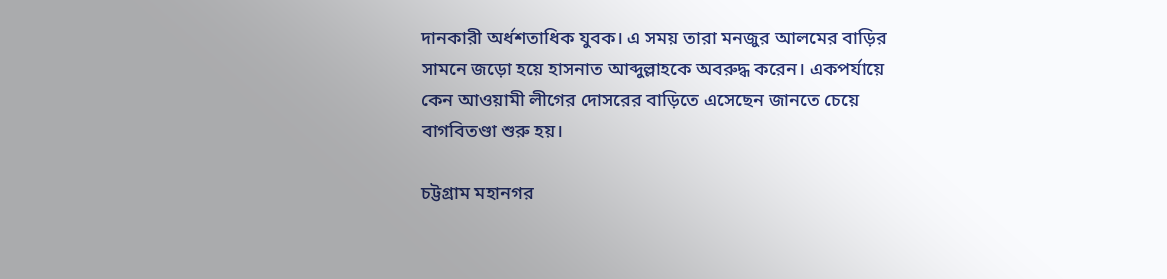দানকারী অর্ধশতাধিক যুবক। এ সময় তারা মনজুর আলমের বাড়ির সামনে জড়ো হয়ে হাসনাত আব্দুল্লাহকে অবরুদ্ধ করেন। একপর্যায়ে কেন আওয়ামী লীগের দোসরের বাড়িতে এসেছেন জানতে চেয়ে বাগবিতণ্ডা শুরু হয়।

চট্টগ্রাম মহানগর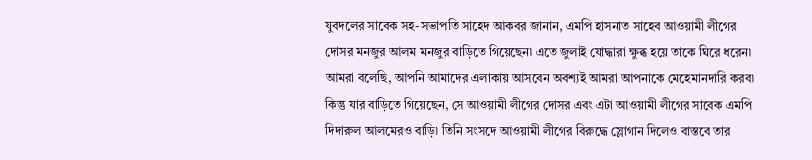যুবদলের সাবেক সহ-সভাপতি সাহেদ আকবর জানান, এমপি হাসনাত সাহেব আওয়ামী লীগের দোসর মনজুর আলম মনজুর বাড়িতে গিয়েছেন৷ এতে জুলাই যোদ্ধারা ক্ষুব্ধ হয়ে তাকে ঘিরে ধরেন৷ আমরা বলেছি, আপনি আমাদের এলাকায় আসবেন অবশ্যই আমরা আপনাকে মেহেমানদারি করব৷ কিন্তু যার বাড়িতে গিয়েছেন, সে আওয়ামী লীগের দোসর এবং এটা আওয়ামী লীগের সাবেক এমপি দিদারুল আলমেরও বাড়ি৷ তিনি সংসদে আওয়ামী লীগের বিরুদ্ধে স্লোগান দিলেও বাস্তবে তার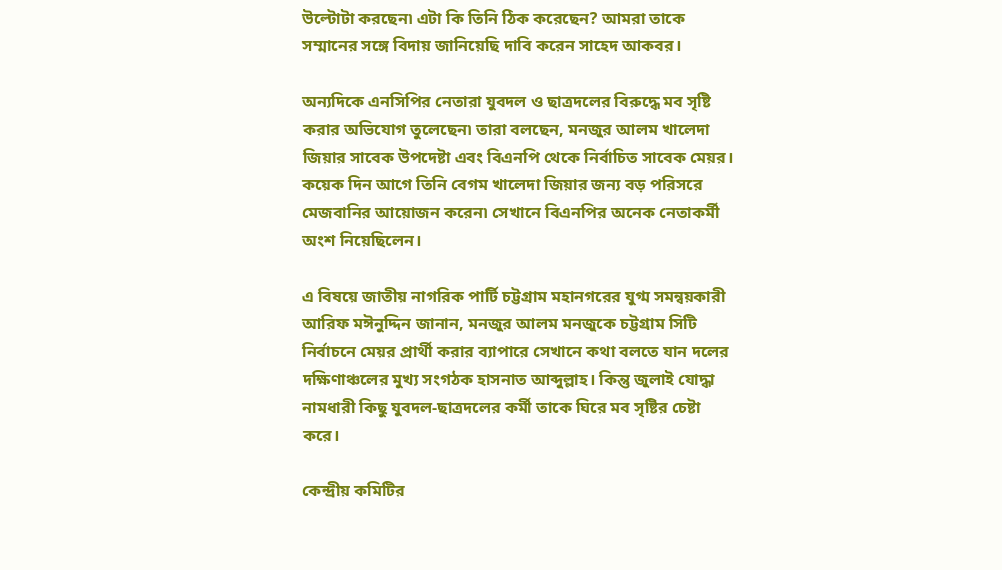উল্টোটা করছেন৷ এটা কি তিনি ঠিক করেছেন? আমরা তাকে সম্মানের সঙ্গে বিদায় জানিয়েছি দাবি করেন সাহেদ আকবর।

অন্যদিকে এনসিপির নেতারা যুবদল ও ছাত্রদলের বিরুদ্ধে মব সৃষ্টি করার অভিযোগ তুলেছেন৷ তারা বলছেন, মনজুর আলম খালেদা জিয়ার সাবেক উপদেষ্টা এবং বিএনপি থেকে নির্বাচিত সাবেক মেয়র। কয়েক দিন আগে তিনি বেগম খালেদা জিয়ার জন্য বড় পরিসরে মেজবানির আয়োজন করেন৷ সেখানে বিএনপির অনেক নেতাকর্মী অংশ নিয়েছিলেন।

এ বিষয়ে জাতীয় নাগরিক পার্টি চট্টগ্রাম মহানগরের যুগ্ম সমন্বয়কারী আরিফ মঈনুদ্দিন জানান, মনজুর আলম মনজুকে চট্টগ্রাম সিটি নির্বাচনে মেয়র প্রার্থী করার ব্যাপারে সেখানে কথা বলতে যান দলের দক্ষিণাঞ্চলের মুখ্য সংগঠক হাসনাত আব্দুল্লাহ। কিন্তু জুলাই যোদ্ধা নামধারী কিছু যুবদল-ছাত্রদলের কর্মী তাকে ঘিরে মব সৃষ্টির চেষ্টা করে।

কেন্দ্রীয় কমিটির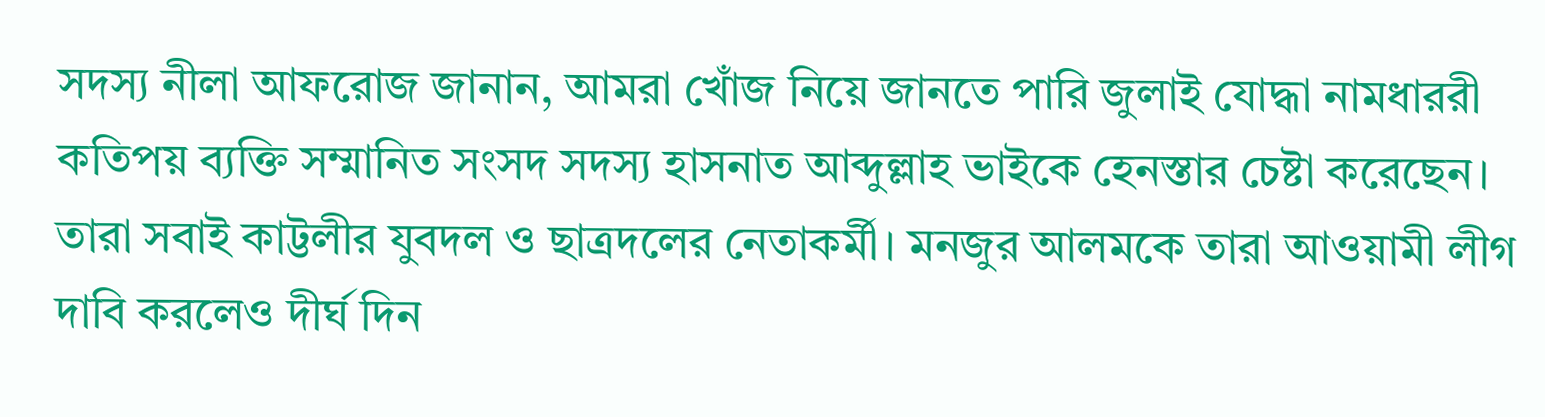সদস্য নীলা আফরোজ জানান, আমরা খোঁজ নিয়ে জানতে পারি জুলাই যোদ্ধা নামধাররী কতিপয় ব্যক্তি সম্মানিত সংসদ সদস্য হাসনাত আব্দুল্লাহ ভাইকে হেনস্তার চেষ্টা করেছেন। তারা সবাই কাট্টলীর যুবদল ও ছাত্রদলের নেতাকর্মী। মনজুর আলমকে তারা আওয়ামী লীগ দাবি করলেও দীর্ঘ দিন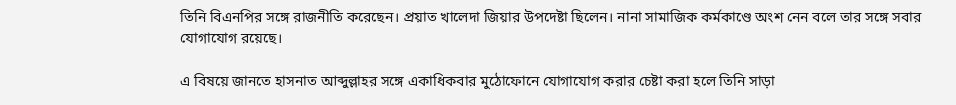তিনি বিএনপির সঙ্গে রাজনীতি করেছেন। প্রয়াত খালেদা জিয়ার উপদেষ্টা ছিলেন। নানা সামাজিক কর্মকাণ্ডে অংশ নেন বলে তার সঙ্গে সবার যোগাযোগ রয়েছে।

এ বিষয়ে জানতে হাসনাত আব্দুল্লাহর সঙ্গে একাধিকবার মুঠোফোনে যোগাযোগ করার চেষ্টা করা হলে তিনি সাড়া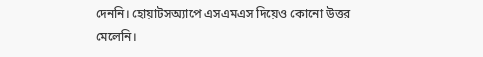দেননি। হোয়াটসঅ্যাপে এসএমএস দিয়েও কোনো উত্তর মেলেনি।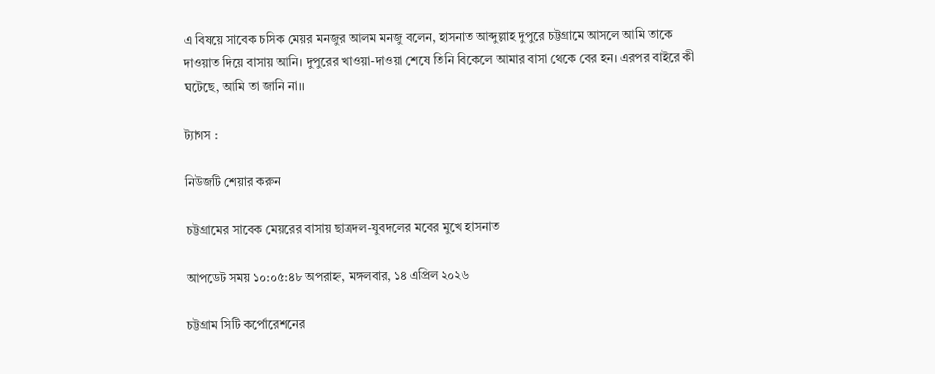এ বিষয়ে সাবেক চসিক মেয়র মনজুর আলম মনজু বলেন, হাসনাত আব্দুল্লাহ দুপুরে চট্টগ্রামে আসলে আমি তাকে দাওয়াত দিয়ে বাসায় আনি। দুপুরের খাওয়া-দাওয়া শেষে তিনি বিকেলে আমার বাসা থেকে বের হন। এরপর বাইরে কী ঘটেছে, আমি তা জানি না।।

ট্যাগস :

নিউজটি শেয়ার করুন

চট্টগ্রামের সাবেক মেয়রের বাসায় ছাত্রদল-যুবদলের মবের মুখে হাসনাত

আপডেট সময় ১০:০৫:৪৮ অপরাহ্ন, মঙ্গলবার, ১৪ এপ্রিল ২০২৬

চট্টগ্রাম সিটি কর্পোরেশনের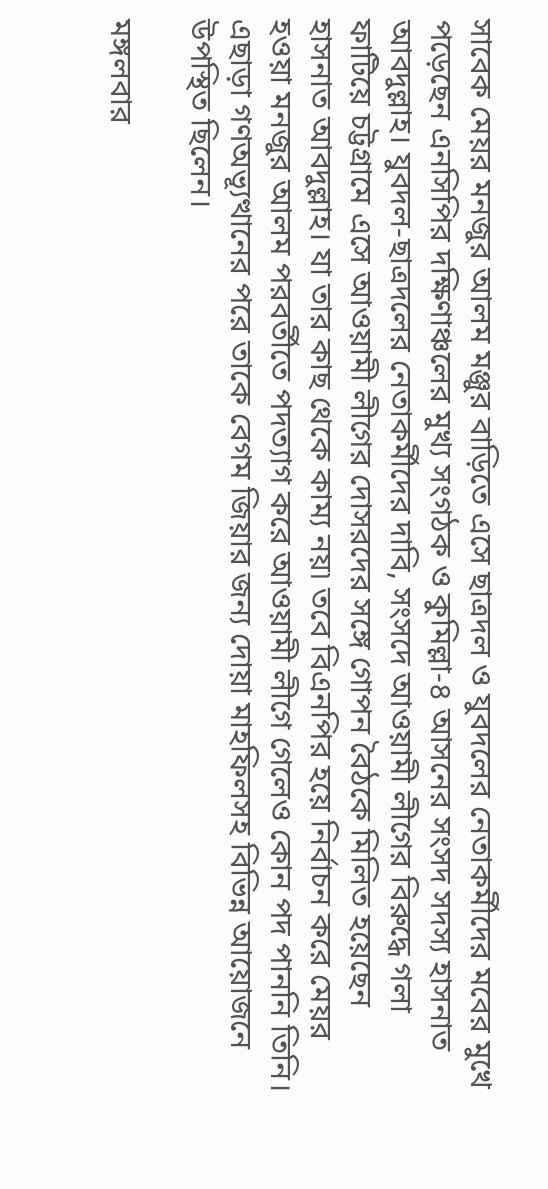সাবেক মেয়র মনজুর আলম মঞ্জুর বাড়িতে এসে ছাত্রদল ও যুবদলের নেতাকর্মীদের মবের মুখে পড়েছেন এনসিপির দক্ষিণাঞ্চলের মুখ্য সংগঠক ও কুমিল্লা-৪ আসনের সংসদ সদস্য হাসনাত আবদুল্লাহ। যুবদল-ছাত্রদলের নেতাকর্মীদের দাবি, সংসদে আওয়ামী লীগের বিরুদ্ধে গলা ফাটিয়ে চট্টগ্রামে এসে আওয়ামী লীগের দোসরদের সঙ্গে গোপন বৈঠকে মিলিত হয়েছেন হাসনাত আবদুল্লাহ। যা তার কাছ থেকে কাম্য নয়৷ তবে বিএনপির হয়ে নির্বাচন করে মেয়র হওয়া মনজুর আলম পরবর্তীতে পদত্যাগ করে আওয়ামী লীগে গেলেও কোন পদ পাননি তিনি। এছাড়া গণঅভ্যূত্থানের পরে তাকে বেগম জিয়ার জন্য দোয়া মাহফিলসহ বিভিন্ন আয়োজনে উপস্থিত ছিলেন।

মঙ্গলবার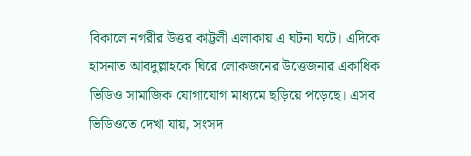বিকালে নগরীর উত্তর কাট্টলী এলাকায় এ ঘটনা ঘটে। এদিকে হাসনাত আবদুল্লাহকে ঘিরে লোকজনের উত্তেজনার একাধিক ভিডিও সামাজিক যোগাযোগ মাধ্যমে ছড়িয়ে পড়েছে। এসব ভিডিওতে দেখা যায়, সংসদ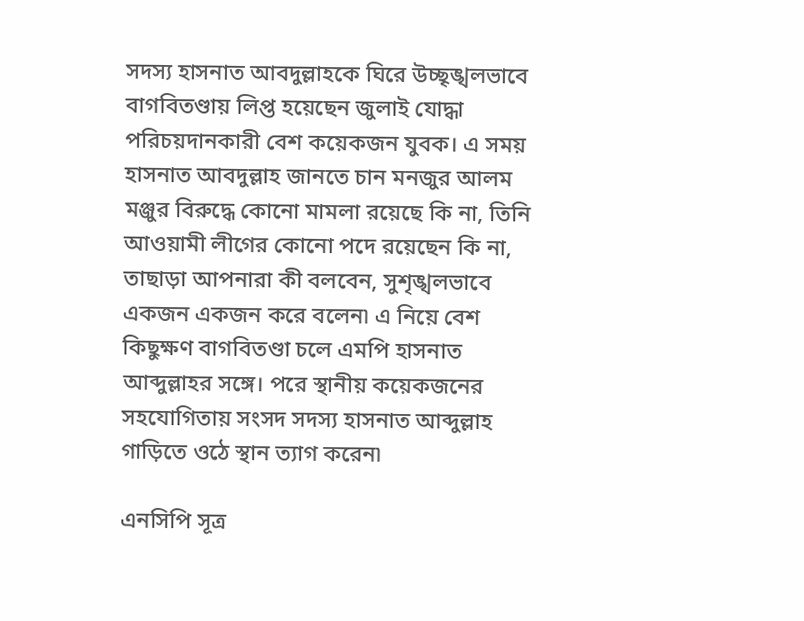সদস্য হাসনাত আবদুল্লাহকে ঘিরে উচ্ছৃঙ্খলভাবে বাগবিতণ্ডায় লিপ্ত হয়েছেন জুলাই যোদ্ধা পরিচয়দানকারী বেশ কয়েকজন যুবক। এ সময় হাসনাত আবদুল্লাহ জানতে চান মনজুর আলম মঞ্জুর বিরুদ্ধে কোনো মামলা রয়েছে কি না, তিনি আওয়ামী লীগের কোনো পদে রয়েছেন কি না, তাছাড়া আপনারা কী বলবেন, সুশৃঙ্খলভাবে একজন একজন করে বলেন৷ এ নিয়ে বেশ কিছুক্ষণ বাগবিতণ্ডা চলে এমপি হাসনাত আব্দুল্লাহর সঙ্গে। পরে স্থানীয় কয়েকজনের সহযোগিতায় সংসদ সদস্য হাসনাত আব্দুল্লাহ গাড়িতে ওঠে স্থান ত্যাগ করেন৷

এনসিপি সূত্র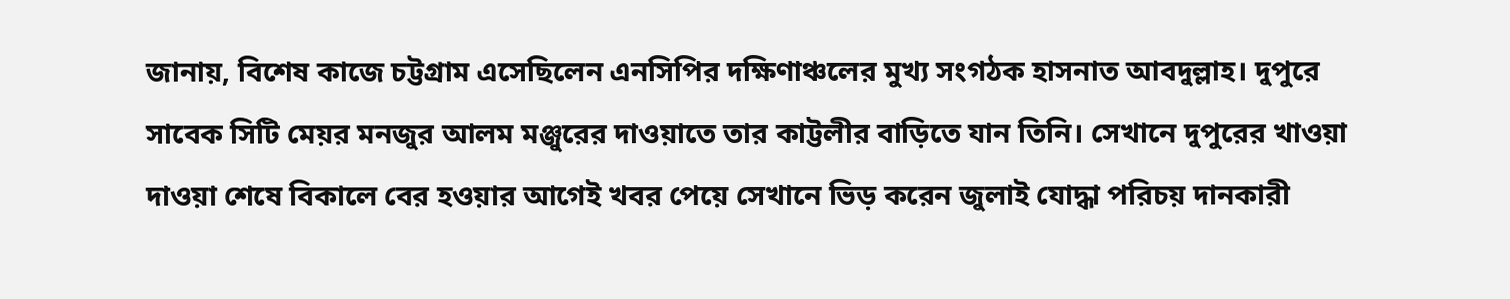জানায়, বিশেষ কাজে চট্টগ্রাম এসেছিলেন এনসিপির দক্ষিণাঞ্চলের মুখ্য সংগঠক হাসনাত আবদুল্লাহ। দুপুরে সাবেক সিটি মেয়র মনজুর আলম মঞ্জুরের দাওয়াতে তার কাট্টলীর বাড়িতে যান তিনি। সেখানে দুপুরের খাওয়া দাওয়া শেষে বিকালে বের হওয়ার আগেই খবর পেয়ে সেখানে ভিড় করেন জুলাই যোদ্ধা পরিচয় দানকারী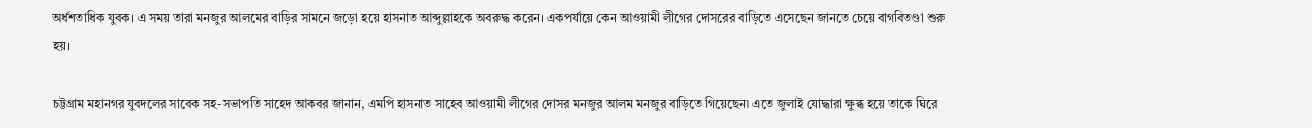অর্ধশতাধিক যুবক। এ সময় তারা মনজুর আলমের বাড়ির সামনে জড়ো হয়ে হাসনাত আব্দুল্লাহকে অবরুদ্ধ করেন। একপর্যায়ে কেন আওয়ামী লীগের দোসরের বাড়িতে এসেছেন জানতে চেয়ে বাগবিতণ্ডা শুরু হয়।

চট্টগ্রাম মহানগর যুবদলের সাবেক সহ-সভাপতি সাহেদ আকবর জানান, এমপি হাসনাত সাহেব আওয়ামী লীগের দোসর মনজুর আলম মনজুর বাড়িতে গিয়েছেন৷ এতে জুলাই যোদ্ধারা ক্ষুব্ধ হয়ে তাকে ঘিরে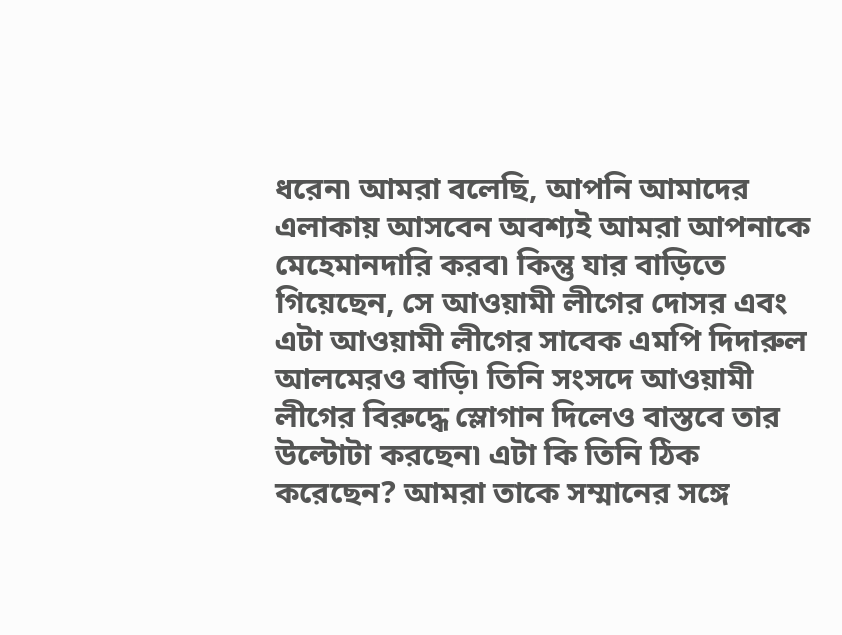ধরেন৷ আমরা বলেছি, আপনি আমাদের এলাকায় আসবেন অবশ্যই আমরা আপনাকে মেহেমানদারি করব৷ কিন্তু যার বাড়িতে গিয়েছেন, সে আওয়ামী লীগের দোসর এবং এটা আওয়ামী লীগের সাবেক এমপি দিদারুল আলমেরও বাড়ি৷ তিনি সংসদে আওয়ামী লীগের বিরুদ্ধে স্লোগান দিলেও বাস্তবে তার উল্টোটা করছেন৷ এটা কি তিনি ঠিক করেছেন? আমরা তাকে সম্মানের সঙ্গে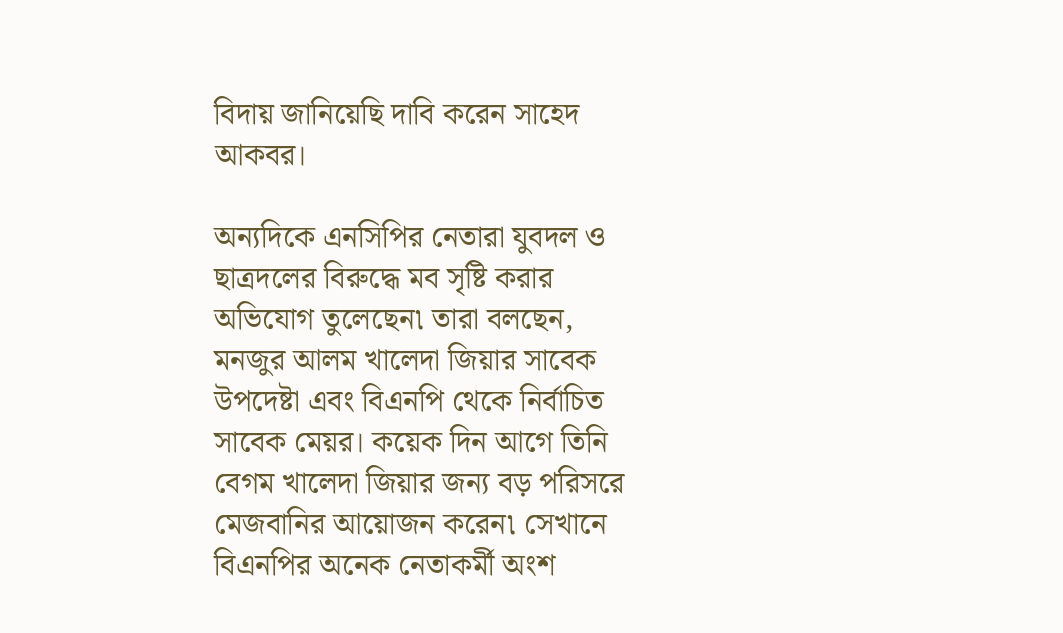বিদায় জানিয়েছি দাবি করেন সাহেদ আকবর।

অন্যদিকে এনসিপির নেতারা যুবদল ও ছাত্রদলের বিরুদ্ধে মব সৃষ্টি করার অভিযোগ তুলেছেন৷ তারা বলছেন, মনজুর আলম খালেদা জিয়ার সাবেক উপদেষ্টা এবং বিএনপি থেকে নির্বাচিত সাবেক মেয়র। কয়েক দিন আগে তিনি বেগম খালেদা জিয়ার জন্য বড় পরিসরে মেজবানির আয়োজন করেন৷ সেখানে বিএনপির অনেক নেতাকর্মী অংশ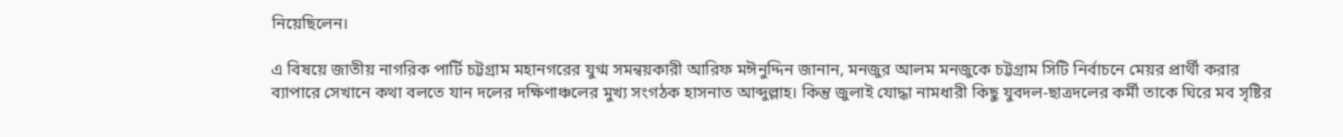নিয়েছিলেন।

এ বিষয়ে জাতীয় নাগরিক পার্টি চট্টগ্রাম মহানগরের যুগ্ম সমন্বয়কারী আরিফ মঈনুদ্দিন জানান, মনজুর আলম মনজুকে চট্টগ্রাম সিটি নির্বাচনে মেয়র প্রার্থী করার ব্যাপারে সেখানে কথা বলতে যান দলের দক্ষিণাঞ্চলের মুখ্য সংগঠক হাসনাত আব্দুল্লাহ। কিন্তু জুলাই যোদ্ধা নামধারী কিছু যুবদল-ছাত্রদলের কর্মী তাকে ঘিরে মব সৃষ্টির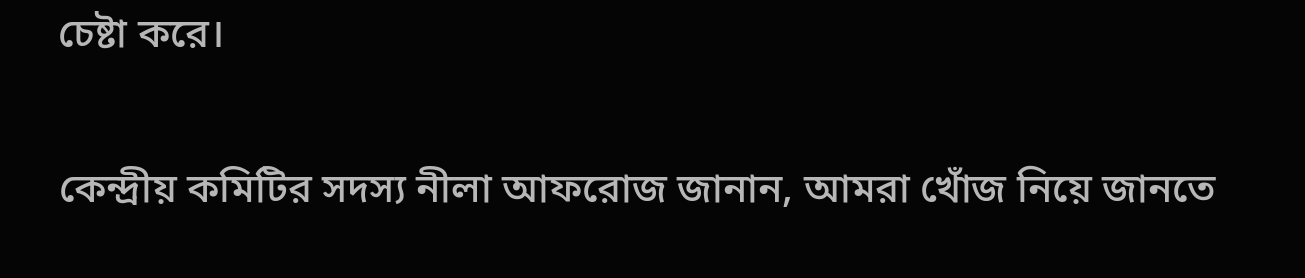চেষ্টা করে।

কেন্দ্রীয় কমিটির সদস্য নীলা আফরোজ জানান, আমরা খোঁজ নিয়ে জানতে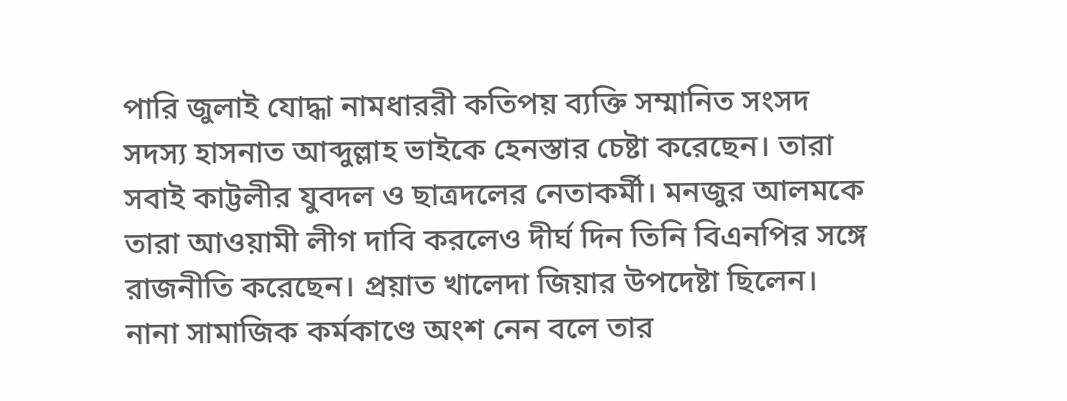পারি জুলাই যোদ্ধা নামধাররী কতিপয় ব্যক্তি সম্মানিত সংসদ সদস্য হাসনাত আব্দুল্লাহ ভাইকে হেনস্তার চেষ্টা করেছেন। তারা সবাই কাট্টলীর যুবদল ও ছাত্রদলের নেতাকর্মী। মনজুর আলমকে তারা আওয়ামী লীগ দাবি করলেও দীর্ঘ দিন তিনি বিএনপির সঙ্গে রাজনীতি করেছেন। প্রয়াত খালেদা জিয়ার উপদেষ্টা ছিলেন। নানা সামাজিক কর্মকাণ্ডে অংশ নেন বলে তার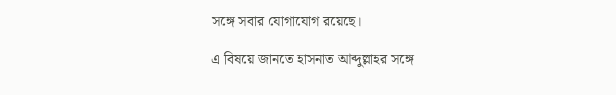সঙ্গে সবার যোগাযোগ রয়েছে।

এ বিষয়ে জানতে হাসনাত আব্দুল্লাহর সঙ্গে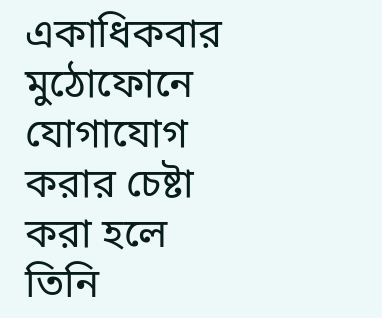একাধিকবার মুঠোফোনে যোগাযোগ করার চেষ্টা করা হলে তিনি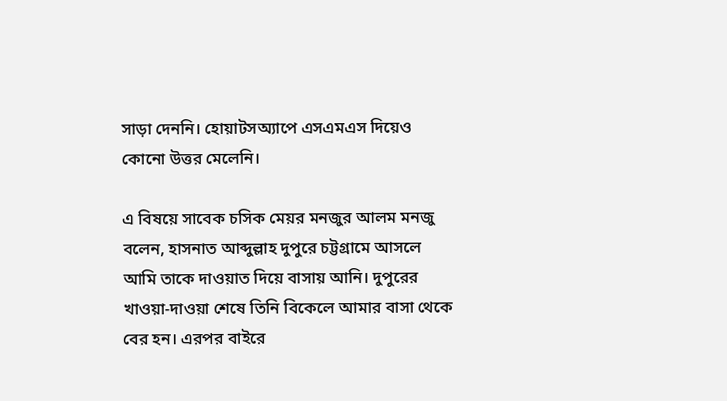সাড়া দেননি। হোয়াটসঅ্যাপে এসএমএস দিয়েও কোনো উত্তর মেলেনি।

এ বিষয়ে সাবেক চসিক মেয়র মনজুর আলম মনজু বলেন, হাসনাত আব্দুল্লাহ দুপুরে চট্টগ্রামে আসলে আমি তাকে দাওয়াত দিয়ে বাসায় আনি। দুপুরের খাওয়া-দাওয়া শেষে তিনি বিকেলে আমার বাসা থেকে বের হন। এরপর বাইরে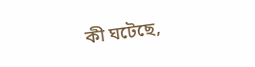কী ঘটেছে,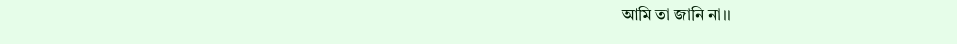আমি তা জানি না।।